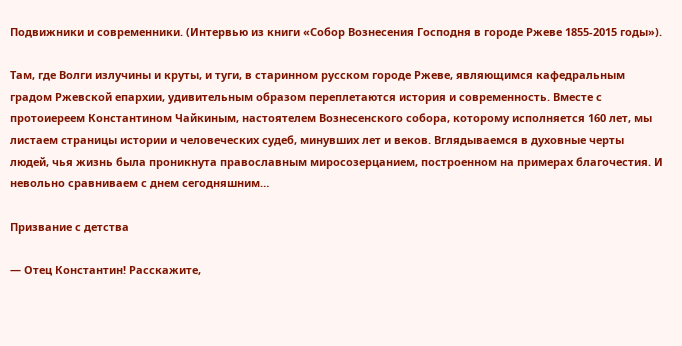Подвижники и современники. (Интервью из книги «Собор Вознесения Господня в городе Ржеве 1855-2015 годы»).

Там, где Волги излучины и круты, и туги, в старинном русском городе Ржеве, являющимся кафедральным градом Ржевской епархии, удивительным образом переплетаются история и современность. Вместе с протоиереем Константином Чайкиным, настоятелем Вознесенского собора, которому исполняется 160 лет, мы листаем страницы истории и человеческих судеб, минувших лет и веков. Вглядываемся в духовные черты людей, чья жизнь была проникнута православным миросозерцанием, построенном на примерах благочестия. И невольно сравниваем с днем сегодняшним…

Призвание с детства

— Отец Константин! Расскажите,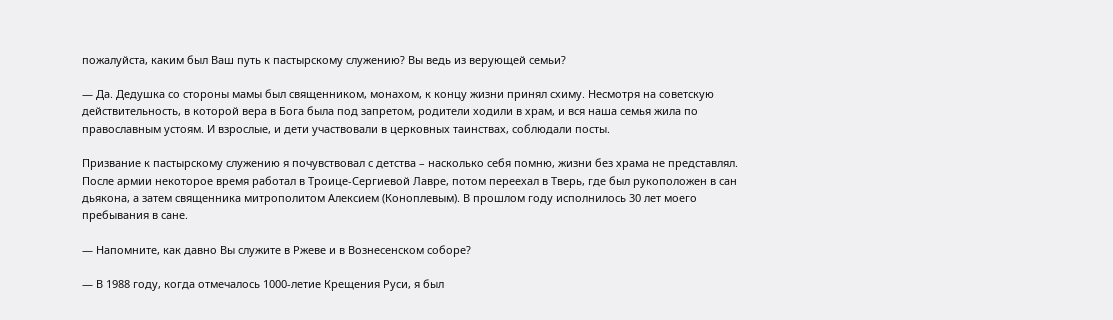пожалуйста, каким был Ваш путь к пастырскому служению? Вы ведь из верующей семьи?

— Да. Дедушка со стороны мамы был священником, монахом, к концу жизни принял схиму. Несмотря на советскую действительность, в которой вера в Бога была под запретом, родители ходили в храм, и вся наша семья жила по православным устоям. И взрослые, и дети участвовали в церковных таинствах, соблюдали посты.

Призвание к пастырскому служению я почувствовал с детства – насколько себя помню, жизни без храма не представлял. После армии некоторое время работал в Троице-Сергиевой Лавре, потом переехал в Тверь, где был рукоположен в сан дьякона, а затем священника митрополитом Алексием (Коноплевым). В прошлом году исполнилось 30 лет моего пребывания в сане.

— Напомните, как давно Вы служите в Ржеве и в Вознесенском соборе?

— В 1988 году, когда отмечалось 1000-летие Крещения Руси, я был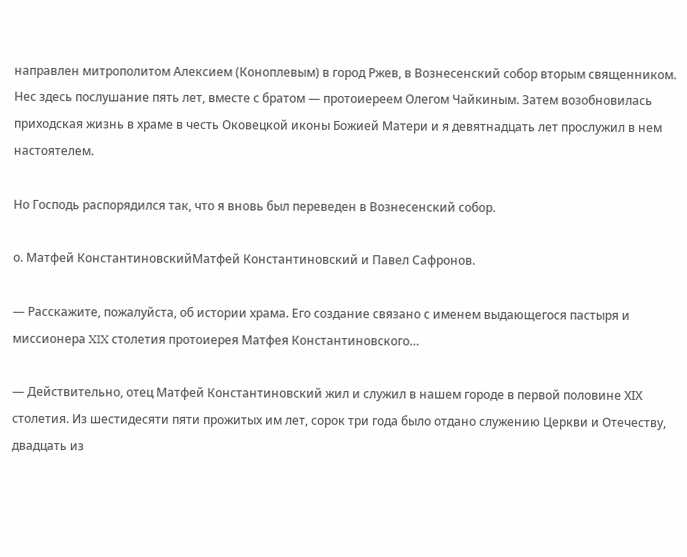направлен митрополитом Алексием (Коноплевым) в город Ржев, в Вознесенский собор вторым священником. Нес здесь послушание пять лет, вместе с братом — протоиереем Олегом Чайкиным. Затем возобновилась приходская жизнь в храме в честь Оковецкой иконы Божией Матери и я девятнадцать лет прослужил в нем настоятелем.

Но Господь распорядился так, что я вновь был переведен в Вознесенский собор.

о. Матфей КонстантиновскийМатфей Константиновский и Павел Сафронов.

— Расскажите, пожалуйста, об истории храма. Его создание связано с именем выдающегося пастыря и миссионера XIX столетия протоиерея Матфея Константиновского…

— Действительно, отец Матфей Константиновский жил и служил в нашем городе в первой половине ХIХ столетия. Из шестидесяти пяти прожитых им лет, сорок три года было отдано служению Церкви и Отечеству, двадцать из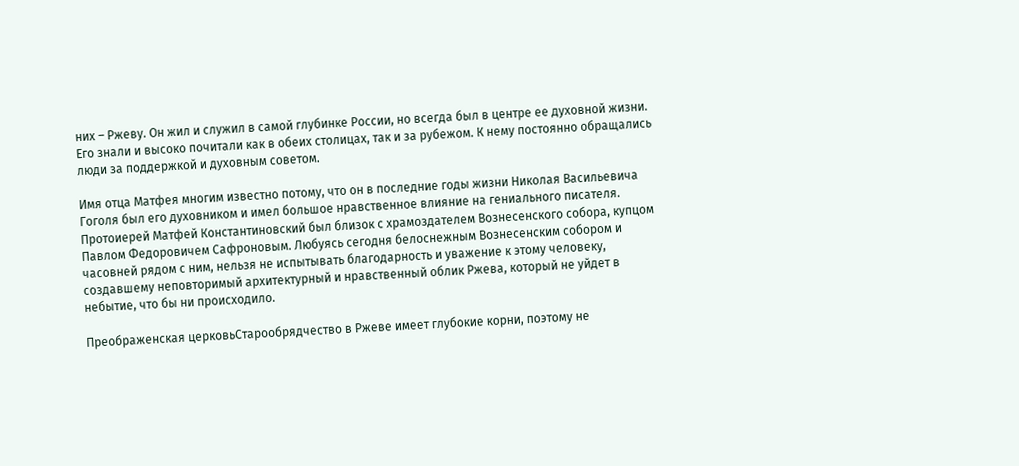них – Ржеву. Он жил и служил в самой глубинке России, но всегда был в центре ее духовной жизни. Его знали и высоко почитали как в обеих столицах, так и за рубежом. К нему постоянно обращались люди за поддержкой и духовным советом.

Имя отца Матфея многим известно потому, что он в последние годы жизни Николая Васильевича Гоголя был его духовником и имел большое нравственное влияние на гениального писателя. Протоиерей Матфей Константиновский был близок с храмоздателем Вознесенского собора, купцом Павлом Федоровичем Сафроновым. Любуясь сегодня белоснежным Вознесенским собором и часовней рядом с ним, нельзя не испытывать благодарность и уважение к этому человеку, создавшему неповторимый архитектурный и нравственный облик Ржева, который не уйдет в небытие, что бы ни происходило.

Преображенская церковьСтарообрядчество в Ржеве имеет глубокие корни, поэтому не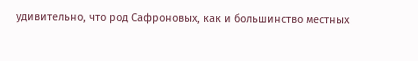удивительно, что род Сафроновых, как и большинство местных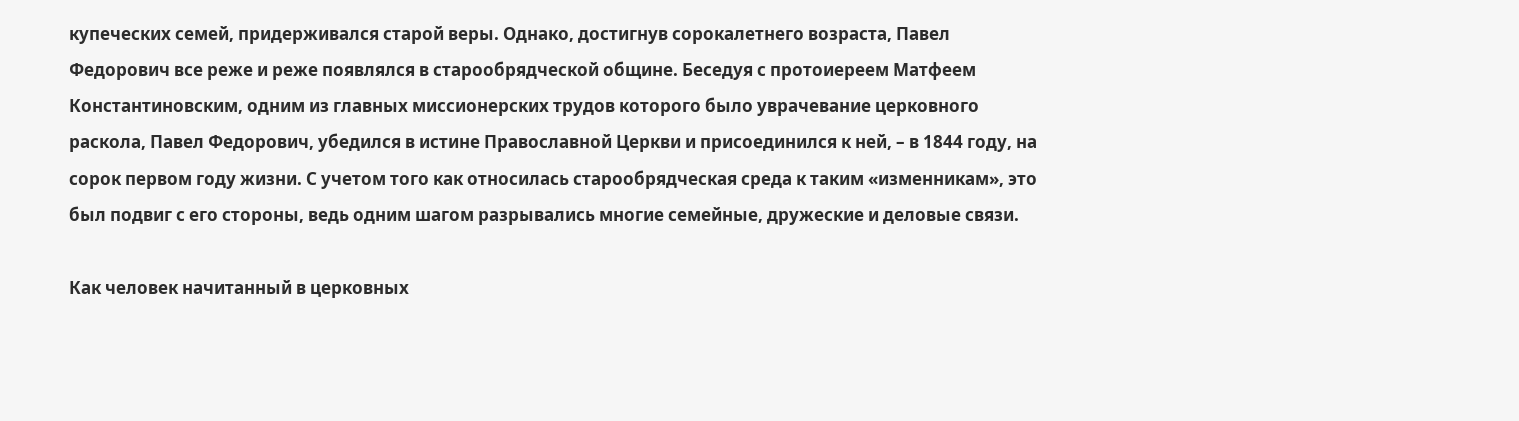купеческих семей, придерживался старой веры. Однако, достигнув сорокалетнего возраста, Павел Федорович все реже и реже появлялся в старообрядческой общине. Беседуя с протоиереем Матфеем Константиновским, одним из главных миссионерских трудов которого было уврачевание церковного раскола, Павел Федорович, убедился в истине Православной Церкви и присоединился к ней, – в 1844 году, на сорок первом году жизни. С учетом того как относилась старообрядческая среда к таким «изменникам», это был подвиг с его стороны, ведь одним шагом разрывались многие семейные, дружеские и деловые связи.

Как человек начитанный в церковных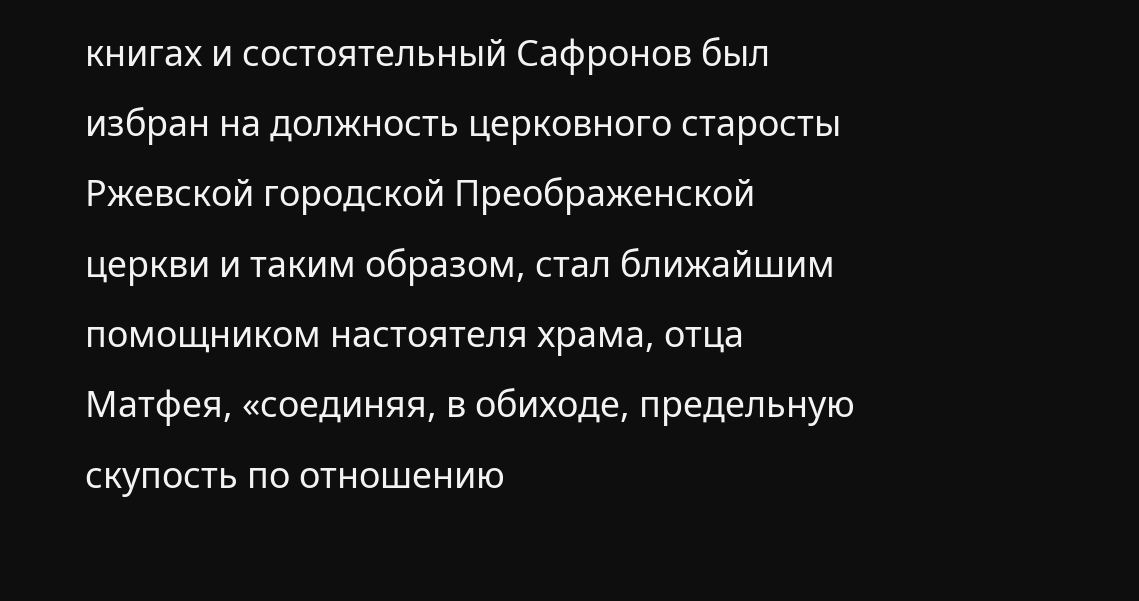книгах и состоятельный Сафронов был избран на должность церковного старосты Ржевской городской Преображенской церкви и таким образом, стал ближайшим помощником настоятеля храма, отца Матфея, «соединяя, в обиходе, предельную скупость по отношению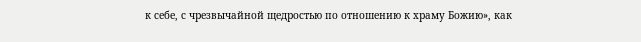к себе, с чрезвычайной щедростью по отношению к храму Божию», как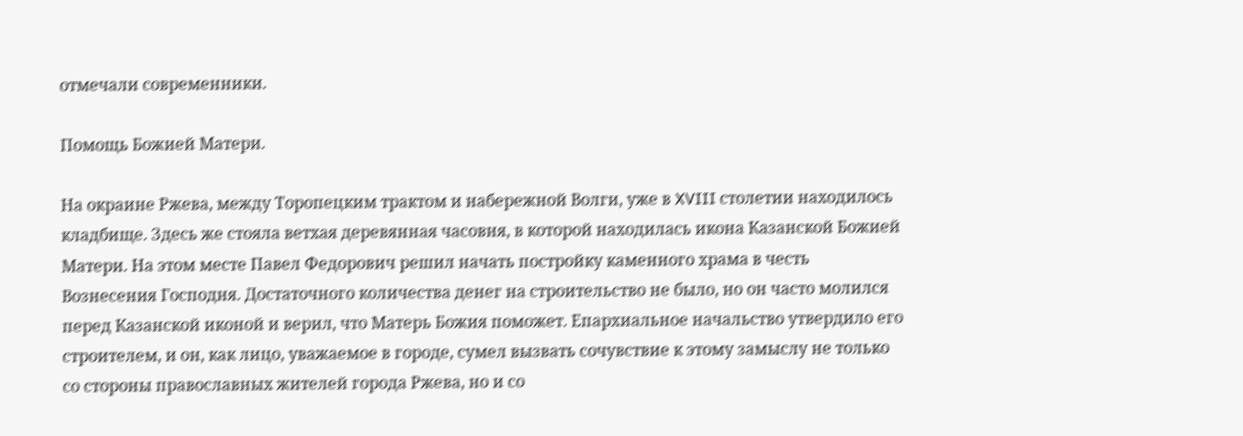отмечали современники.

Помощь Божией Матери.

На окраине Ржева, между Торопецким трактом и набережной Волги, уже в XVIII столетии находилось кладбище. Здесь же стояла ветхая деревянная часовня, в которой находилась икона Казанской Божией Матери. На этом месте Павел Федорович решил начать постройку каменного храма в честь Вознесения Господня. Достаточного количества денег на строительство не было, но он часто молился перед Казанской иконой и верил, что Матерь Божия поможет. Епархиальное начальство утвердило его строителем, и он, как лицо, уважаемое в городе, сумел вызвать сочувствие к этому замыслу не только со стороны православных жителей города Ржева, но и со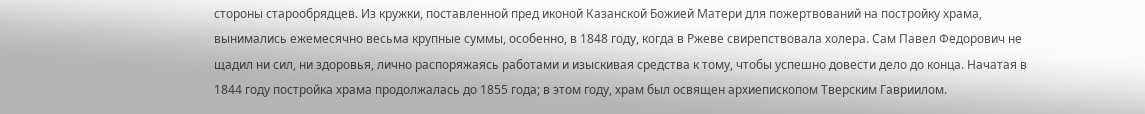стороны старообрядцев. Из кружки, поставленной пред иконой Казанской Божией Матери для пожертвований на постройку храма, вынимались ежемесячно весьма крупные суммы, особенно, в 1848 году, когда в Ржеве свирепствовала холера. Сам Павел Федорович не щадил ни сил, ни здоровья, лично распоряжаясь работами и изыскивая средства к тому, чтобы успешно довести дело до конца. Начатая в 1844 году постройка храма продолжалась до 1855 года; в этом году, храм был освящен архиепископом Тверским Гавриилом.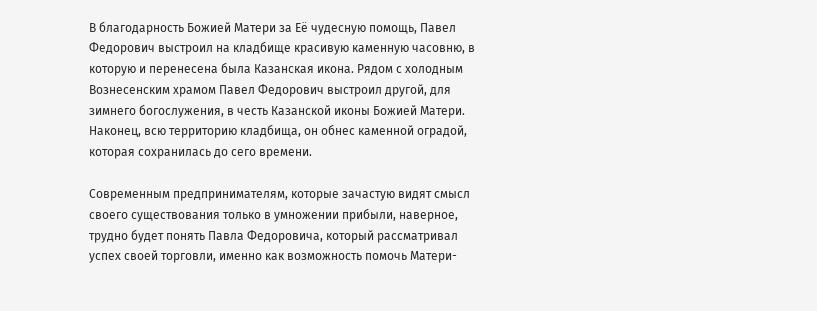В благодарность Божией Матери за Её чудесную помощь, Павел Федорович выстроил на кладбище красивую каменную часовню, в которую и перенесена была Казанская икона. Рядом с холодным Вознесенским храмом Павел Федорович выстроил другой, для зимнего богослужения, в честь Казанской иконы Божией Матери. Наконец, всю территорию кладбища, он обнес каменной оградой, которая сохранилась до сего времени.

Современным предпринимателям, которые зачастую видят смысл своего существования только в умножении прибыли, наверное, трудно будет понять Павла Федоровича, который рассматривал успех своей торговли, именно как возможность помочь Матери-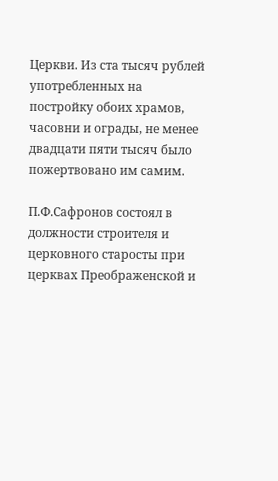Церкви. Из ста тысяч рублей употребленных на постройку обоих храмов, часовни и ограды, не менее двадцати пяти тысяч было пожертвовано им самим.

П.Ф.Сафронов состоял в должности строителя и церковного старосты при церквах Преображенской и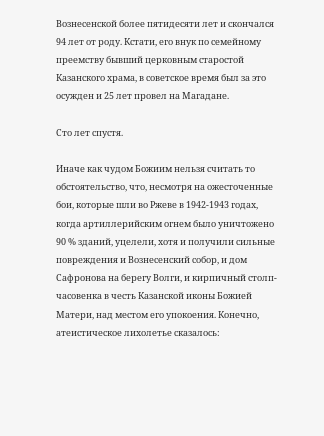Вознесенской более пятидесяти лет и скончался 94 лет от роду. Кстати, его внук по семейному преемству бывший церковным старостой Казанского храма, в советское время был за это осужден и 25 лет провел на Магадане.

Сто лет спустя.

Иначе как чудом Божиим нельзя считать то обстоятельство, что, несмотря на ожесточенные бои, которые шли во Ржеве в 1942-1943 годах, когда артиллерийским огнем было уничтожено 90 % зданий, уцелели, хотя и получили сильные повреждения и Вознесенский собор, и дом Сафронова на берегу Волги, и кирпичный столп-часовенка в честь Казанской иконы Божией Матери, над местом его упокоения. Конечно, атеистическое лихолетье сказалось: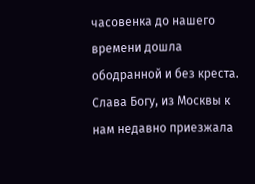часовенка до нашего времени дошла ободранной и без креста. Слава Богу, из Москвы к нам недавно приезжала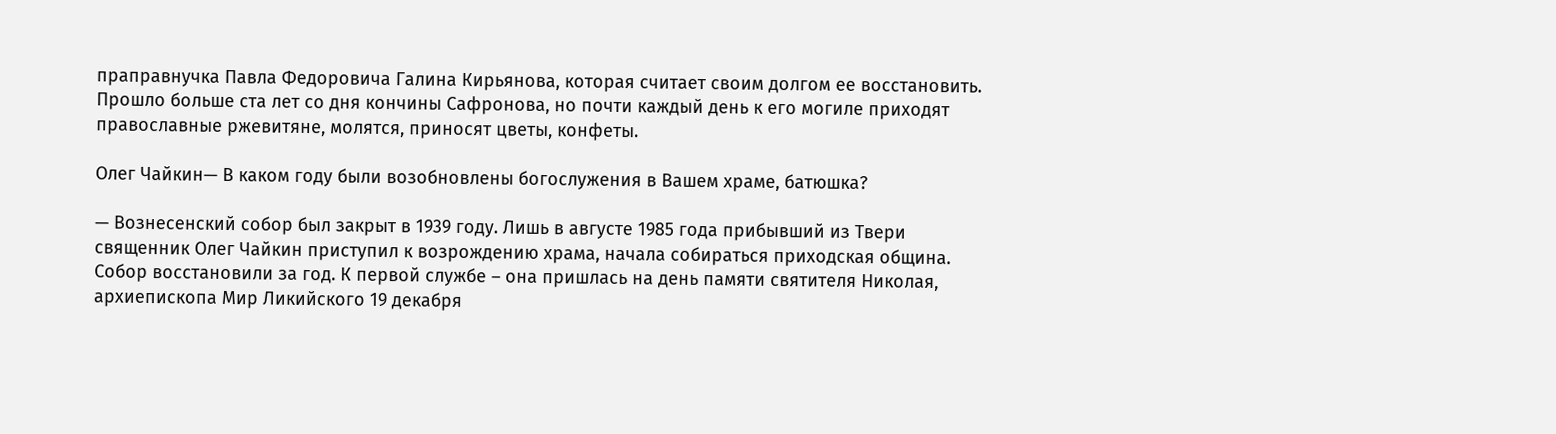праправнучка Павла Федоровича Галина Кирьянова, которая считает своим долгом ее восстановить. Прошло больше ста лет со дня кончины Сафронова, но почти каждый день к его могиле приходят православные ржевитяне, молятся, приносят цветы, конфеты.

Олег Чайкин— В каком году были возобновлены богослужения в Вашем храме, батюшка?

— Вознесенский собор был закрыт в 1939 году. Лишь в августе 1985 года прибывший из Твери священник Олег Чайкин приступил к возрождению храма, начала собираться приходская община. Собор восстановили за год. К первой службе – она пришлась на день памяти святителя Николая, архиепископа Мир Ликийского 19 декабря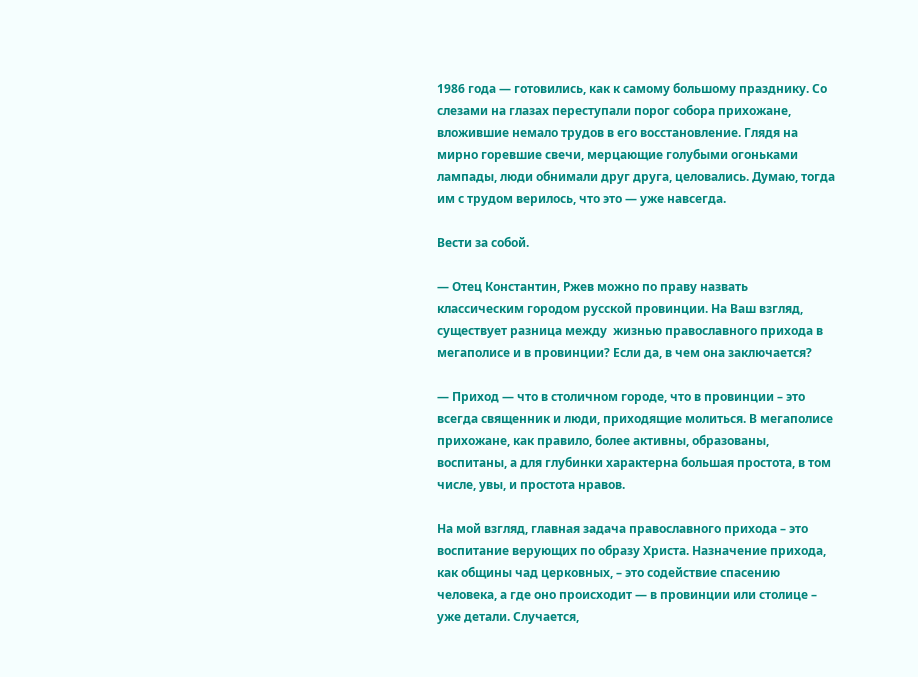1986 года — готовились, как к самому большому празднику. Со слезами на глазах переступали порог собора прихожане, вложившие немало трудов в его восстановление. Глядя на мирно горевшие свечи, мерцающие голубыми огоньками лампады, люди обнимали друг друга, целовались. Думаю, тогда им с трудом верилось, что это — уже навсегда.

Вести за собой.

— Отец Константин, Ржев можно по праву назвать классическим городом русской провинции. На Ваш взгляд, существует разница между  жизнью православного прихода в мегаполисе и в провинции? Если да, в чем она заключается?

— Приход — что в столичном городе, что в провинции – это всегда священник и люди, приходящие молиться. В мегаполисе прихожане, как правило, более активны, образованы, воспитаны, а для глубинки характерна большая простота, в том числе, увы, и простота нравов.

На мой взгляд, главная задача православного прихода – это воспитание верующих по образу Христа. Назначение прихода, как общины чад церковных, – это содействие спасению человека, а где оно происходит — в провинции или столице – уже детали. Случается,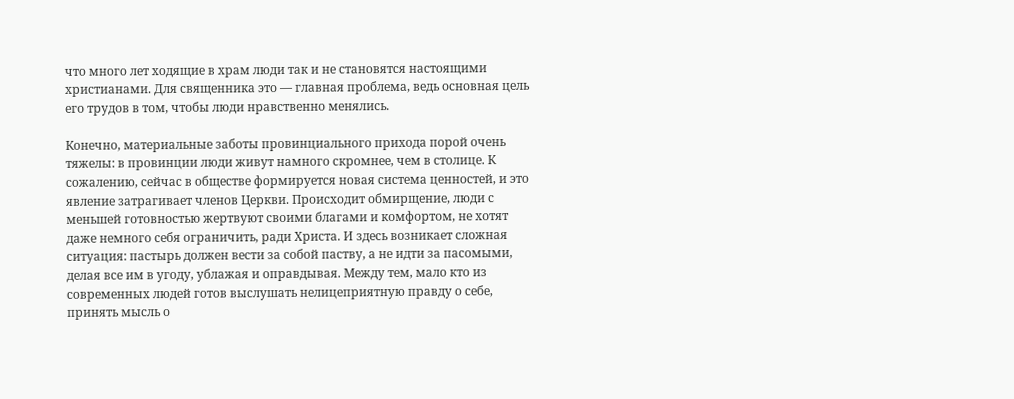что много лет ходящие в храм люди так и не становятся настоящими христианами. Для священника это — главная проблема, ведь основная цель его трудов в том, чтобы люди нравственно менялись.

Конечно, материальные заботы провинциального прихода порой очень тяжелы: в провинции люди живут намного скромнее, чем в столице. К сожалению, сейчас в обществе формируется новая система ценностей, и это явление затрагивает членов Церкви. Происходит обмирщение, люди с меньшей готовностью жертвуют своими благами и комфортом, не хотят даже немного себя ограничить, ради Христа. И здесь возникает сложная ситуация: пастырь должен вести за собой паству, а не идти за пасомыми, делая все им в угоду, ублажая и оправдывая. Между тем, мало кто из современных людей готов выслушать нелицеприятную правду о себе, принять мысль о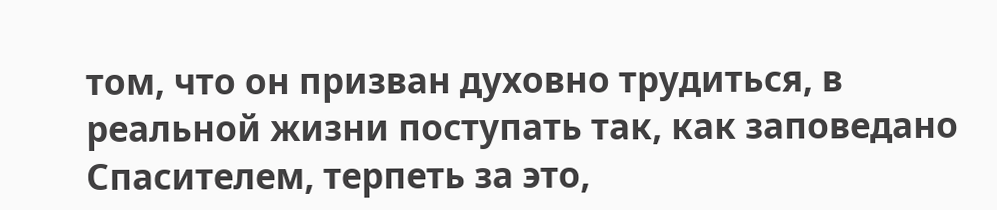том, что он призван духовно трудиться, в реальной жизни поступать так, как заповедано Спасителем, терпеть за это,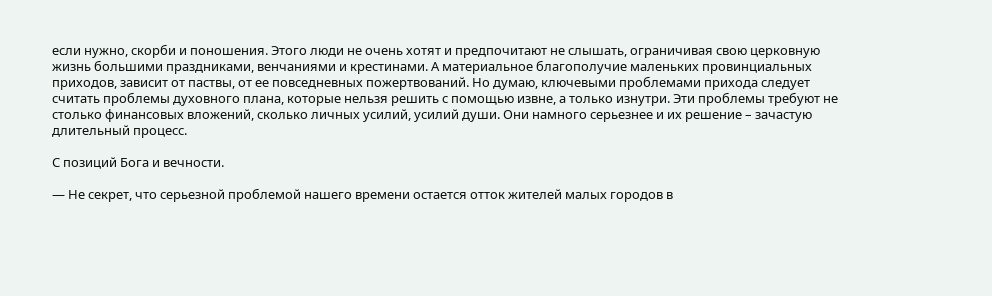если нужно, скорби и поношения. Этого люди не очень хотят и предпочитают не слышать, ограничивая свою церковную жизнь большими праздниками, венчаниями и крестинами. А материальное благополучие маленьких провинциальных приходов, зависит от паствы, от ее повседневных пожертвований. Но думаю, ключевыми проблемами прихода следует считать проблемы духовного плана, которые нельзя решить с помощью извне, а только изнутри. Эти проблемы требуют не столько финансовых вложений, сколько личных усилий, усилий души. Они намного серьезнее и их решение – зачастую длительный процесс.

С позиций Бога и вечности.

— Не секрет, что серьезной проблемой нашего времени остается отток жителей малых городов в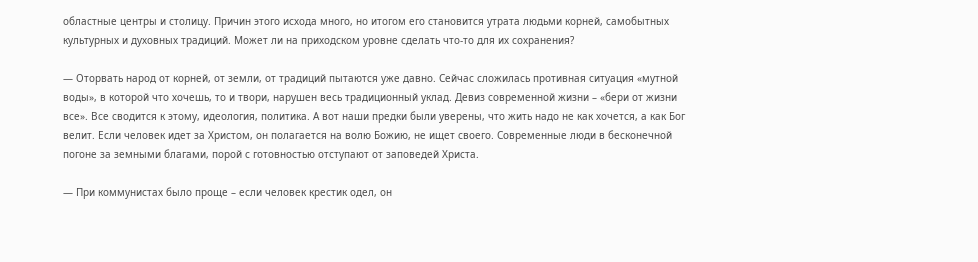областные центры и столицу. Причин этого исхода много, но итогом его становится утрата людьми корней, самобытных культурных и духовных традиций. Может ли на приходском уровне сделать что-то для их сохранения?

— Оторвать народ от корней, от земли, от традиций пытаются уже давно. Сейчас сложилась противная ситуация «мутной воды», в которой что хочешь, то и твори, нарушен весь традиционный уклад. Девиз современной жизни – «бери от жизни все». Все сводится к этому, идеология, политика. А вот наши предки были уверены, что жить надо не как хочется, а как Бог велит. Если человек идет за Христом, он полагается на волю Божию, не ищет своего. Современные люди в бесконечной погоне за земными благами, порой с готовностью отступают от заповедей Христа.

— При коммунистах было проще – если человек крестик одел, он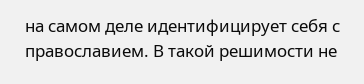на самом деле идентифицирует себя с православием. В такой решимости не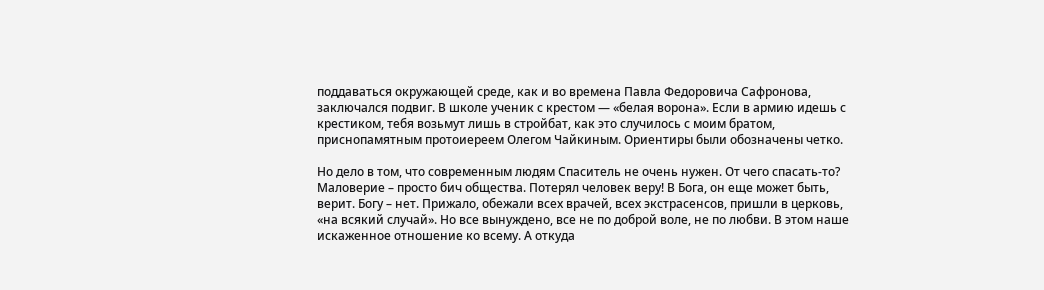поддаваться окружающей среде, как и во времена Павла Федоровича Сафронова, заключался подвиг. В школе ученик с крестом — «белая ворона». Если в армию идешь с крестиком, тебя возьмут лишь в стройбат, как это случилось с моим братом, приснопамятным протоиереем Олегом Чайкиным. Ориентиры были обозначены четко.

Но дело в том, что современным людям Спаситель не очень нужен. От чего спасать-то? Маловерие – просто бич общества. Потерял человек веру! В Бога, он еще может быть, верит. Богу – нет. Прижало, обежали всех врачей, всех экстрасенсов, пришли в церковь, «на всякий случай». Но все вынуждено, все не по доброй воле, не по любви. В этом наше искаженное отношение ко всему. А откуда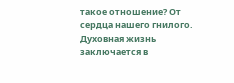такое отношение? От сердца нашего гнилого. Духовная жизнь заключается в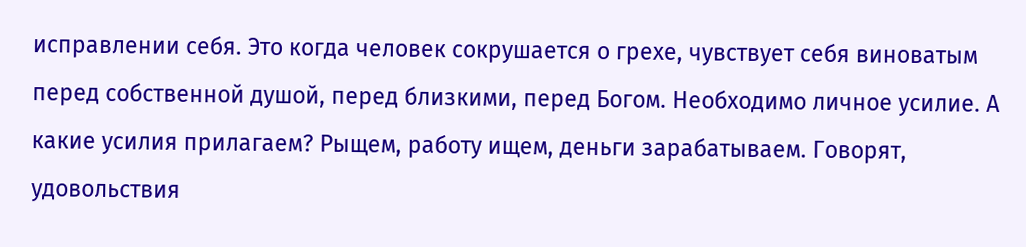исправлении себя. Это когда человек сокрушается о грехе, чувствует себя виноватым перед собственной душой, перед близкими, перед Богом. Необходимо личное усилие. А какие усилия прилагаем? Рыщем, работу ищем, деньги зарабатываем. Говорят, удовольствия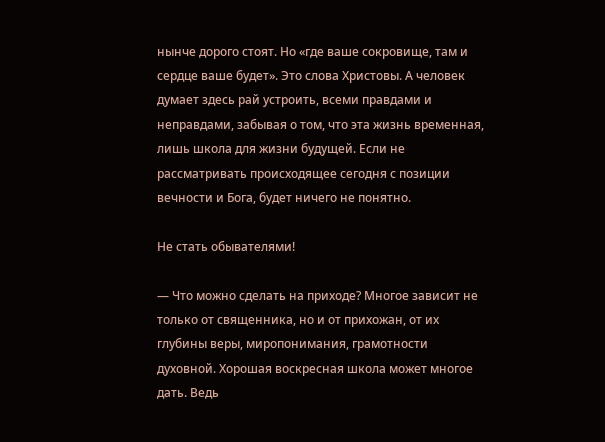нынче дорого стоят. Но «где ваше сокровище, там и сердце ваше будет». Это слова Христовы. А человек думает здесь рай устроить, всеми правдами и неправдами, забывая о том, что эта жизнь временная, лишь школа для жизни будущей. Если не рассматривать происходящее сегодня с позиции вечности и Бога, будет ничего не понятно.

Не стать обывателями!

— Что можно сделать на приходе? Многое зависит не только от священника, но и от прихожан, от их глубины веры, миропонимания, грамотности духовной. Хорошая воскресная школа может многое дать. Ведь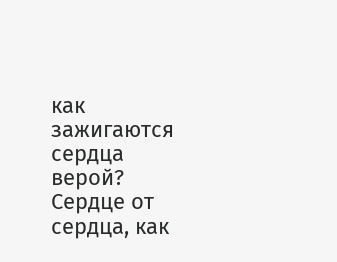как зажигаются сердца верой? Сердце от сердца, как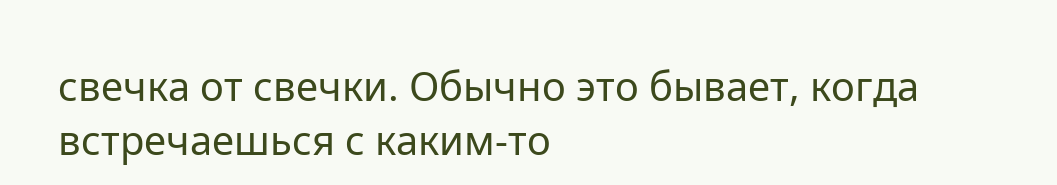свечка от свечки. Обычно это бывает, когда встречаешься с каким-то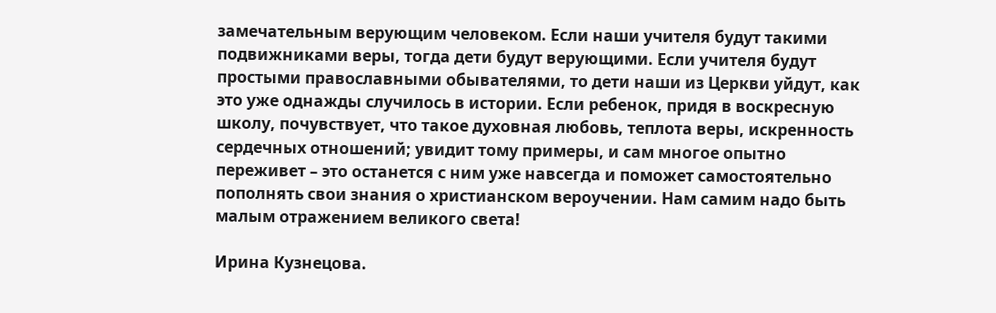замечательным верующим человеком. Если наши учителя будут такими подвижниками веры, тогда дети будут верующими. Если учителя будут простыми православными обывателями, то дети наши из Церкви уйдут, как это уже однажды случилось в истории. Если ребенок, придя в воскресную школу, почувствует, что такое духовная любовь, теплота веры, искренность сердечных отношений; увидит тому примеры, и сам многое опытно переживет – это останется с ним уже навсегда и поможет самостоятельно пополнять свои знания о христианском вероучении. Нам самим надо быть малым отражением великого света!

Ирина Кузнецова.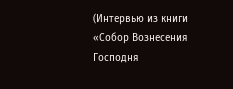(Интервью из книги «Собор Вознесения Господня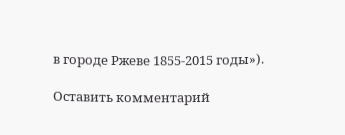в городе Ржеве 1855-2015 годы»).

Оставить комментарий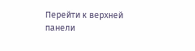Перейти к верхней панели